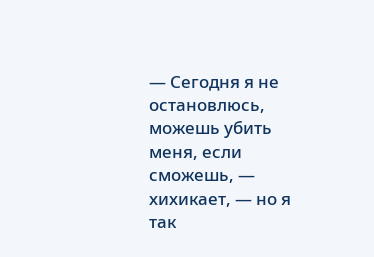— Сегодня я не остановлюсь, можешь убить меня, если сможешь, — хихикает, — но я так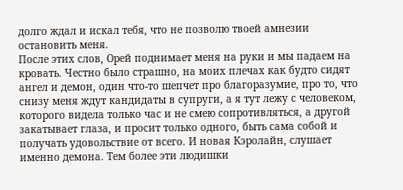долго ждал и искал тебя, что не позволю твоей амнезии остановить меня.
После этих слов, Орей поднимает меня на руки и мы падаем на кровать. Честно было страшно, на моих плечах как будто сидят ангел и демон, один что-то шепчет про благоразумие, про то, что снизу меня ждут кандидаты в супруги, а я тут лежу с человеком, которого видела только час и не смею сопротивляться, а другой закатывает глаза, и просит только одного, быть сама собой и получать удовольствие от всего. И новая Кэролайн, слушает именно демона. Тем более эти людишки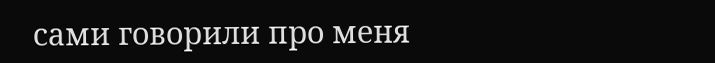сами говорили про меня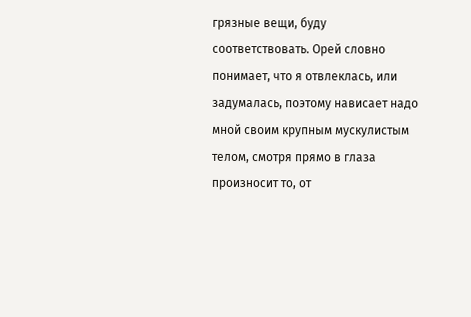грязные вещи, буду соответствовать. Орей словно понимает, что я отвлеклась, или задумалась, поэтому нависает надо мной своим крупным мускулистым телом, смотря прямо в глаза произносит то, от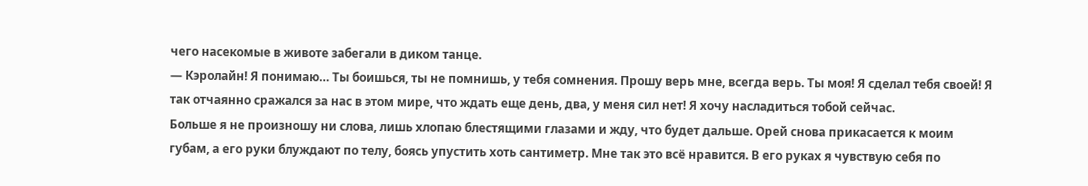чего насекомые в животе забегали в диком танце.
— Кэролайн! Я понимаю… Ты боишься, ты не помнишь, у тебя сомнения. Прошу верь мне, всегда верь. Ты моя! Я сделал тебя своей! Я так отчаянно сражался за нас в этом мире, что ждать еще день, два, у меня сил нет! Я хочу насладиться тобой сейчас.
Больше я не произношу ни слова, лишь хлопаю блестящими глазами и жду, что будет дальше. Орей снова прикасается к моим губам, а его руки блуждают по телу, боясь упустить хоть сантиметр. Мне так это всё нравится. В его руках я чувствую себя по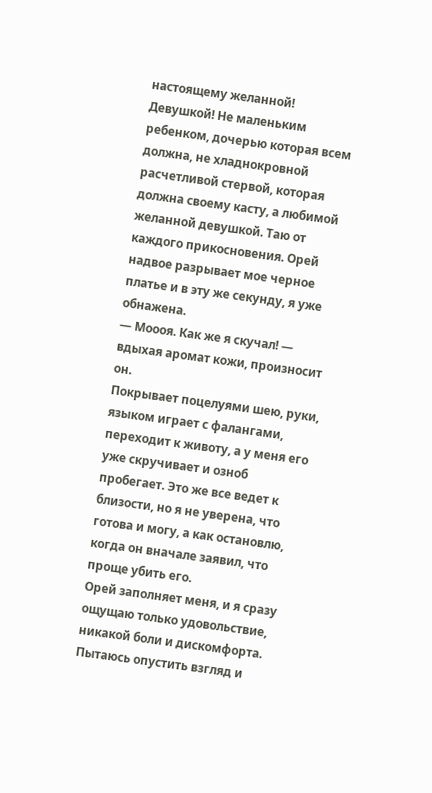настоящему желанной! Девушкой! Не маленьким ребенком, дочерью которая всем должна, не хладнокровной расчетливой стервой, которая должна своему касту, а любимой желанной девушкой. Таю от каждого прикосновения. Орей надвое разрывает мое черное платье и в эту же секунду, я уже обнажена.
— Моооя. Как же я скучал! — вдыхая аромат кожи, произносит он.
Покрывает поцелуями шею, руки, языком играет с фалангами, переходит к животу, а у меня его уже скручивает и озноб пробегает. Это же все ведет к близости, но я не уверена, что готова и могу, а как остановлю, когда он вначале заявил, что проще убить его.
Орей заполняет меня, и я сразу ощущаю только удовольствие, никакой боли и дискомфорта. Пытаюсь опустить взгляд и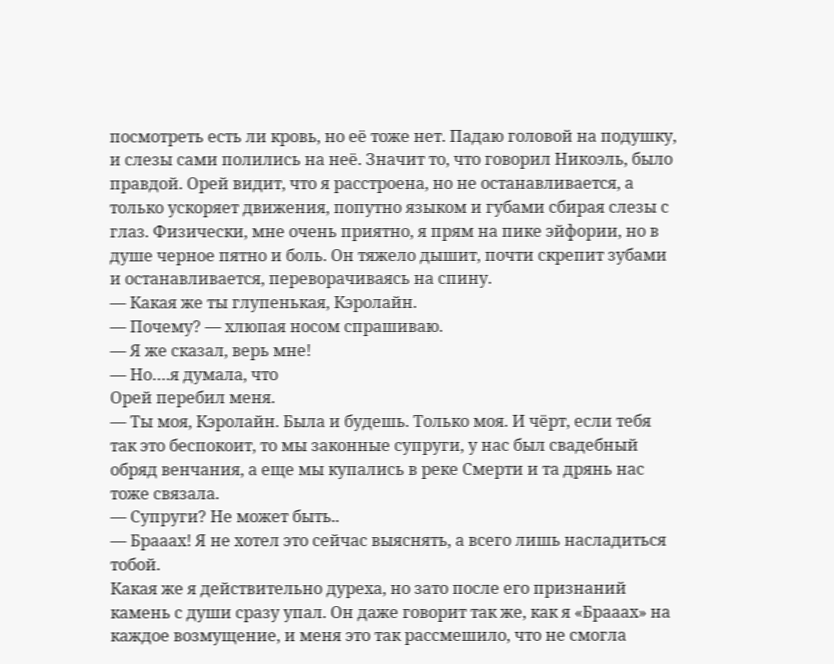посмотреть есть ли кровь, но её тоже нет. Падаю головой на подушку, и слезы сами полились на неё. Значит то, что говорил Никоэль, было правдой. Орей видит, что я расстроена, но не останавливается, а только ускоряет движения, попутно языком и губами сбирая слезы с глаз. Физически, мне очень приятно, я прям на пике эйфории, но в душе черное пятно и боль. Он тяжело дышит, почти скрепит зубами и останавливается, переворачиваясь на спину.
— Какая же ты глупенькая, Кэролайн.
— Почему? — хлюпая носом спрашиваю.
— Я же сказал, верь мне!
— Но….я думала, что
Орей перебил меня.
— Ты моя, Кэролайн. Была и будешь. Только моя. И чёрт, если тебя так это беспокоит, то мы законные супруги, у нас был свадебный обряд венчания, а еще мы купались в реке Смерти и та дрянь нас тоже связала.
— Супруги? Не может быть..
— Брааах! Я не хотел это сейчас выяснять, а всего лишь насладиться тобой.
Какая же я действительно дуреха, но зато после его признаний камень с души сразу упал. Он даже говорит так же, как я «Брааах» на каждое возмущение, и меня это так рассмешило, что не смогла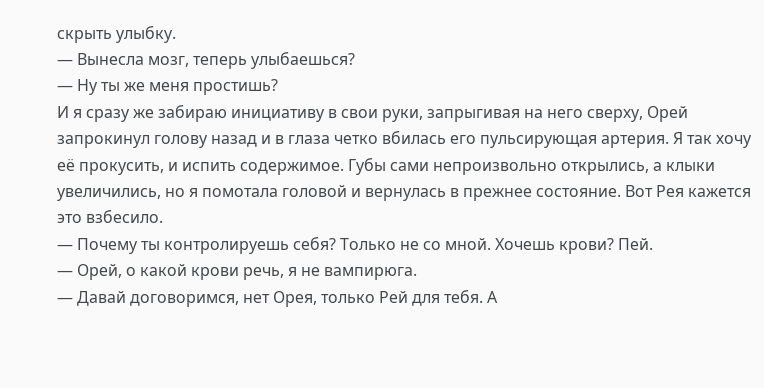скрыть улыбку.
— Вынесла мозг, теперь улыбаешься?
— Ну ты же меня простишь?
И я сразу же забираю инициативу в свои руки, запрыгивая на него сверху, Орей запрокинул голову назад и в глаза четко вбилась его пульсирующая артерия. Я так хочу её прокусить, и испить содержимое. Губы сами непроизвольно открылись, а клыки увеличились, но я помотала головой и вернулась в прежнее состояние. Вот Рея кажется это взбесило.
— Почему ты контролируешь себя? Только не со мной. Хочешь крови? Пей.
— Орей, о какой крови речь, я не вампирюга.
— Давай договоримся, нет Орея, только Рей для тебя. А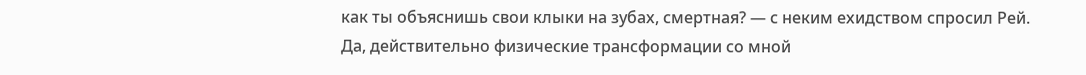как ты объяснишь свои клыки на зубах, смертная? — с неким ехидством спросил Рей.
Да, действительно физические трансформации со мной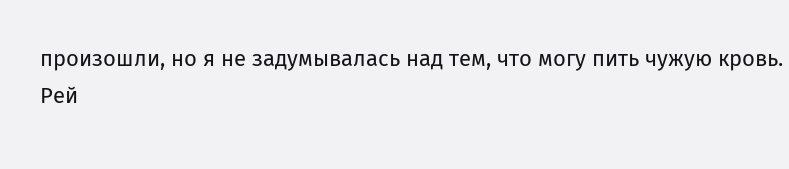произошли, но я не задумывалась над тем, что могу пить чужую кровь.
Рей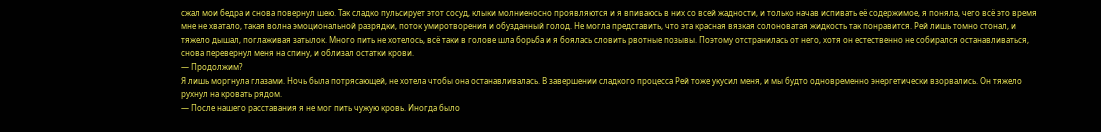сжал мои бедра и снова повернул шею. Так сладко пульсирует этот сосуд, клыки молниеносно проявляются и я впиваюсь в них со всей жадности, и только начав испивать её содержимое, я поняла, чего всё это время мне не хватало, такая волна эмоциональной разрядки, поток умиротворения и обузданный голод. Не могла представить, что эта красная вязкая солоноватая жидкость так понравится. Рей лишь томно стонал, и тяжело дышал, поглаживая затылок. Много пить не хотелось, всё таки в голове шла борьба и я боялась словить рвотные позывы. Поэтому отстранилась от него, хотя он естественно не собирался останавливаться, снова перевернул меня на спину, и облизал остатки крови.
— Продолжим?
Я лишь моргнула глазами. Ночь была потрясающей, не хотела чтобы она останавливалась. В завершении сладкого процесса Рей тоже укусил меня, и мы будто одновременно энергетически взорвались. Он тяжело рухнул на кровать рядом.
— После нашего расставания я не мог пить чужую кровь. Иногда было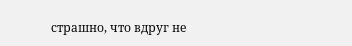страшно, что вдруг не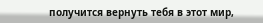получится вернуть тебя в этот мир,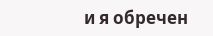и я обречен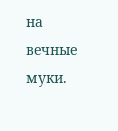на вечные муки.